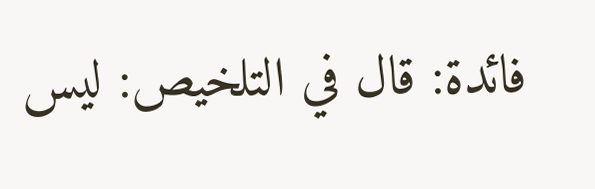فائدة: قال في التلخيص: ليس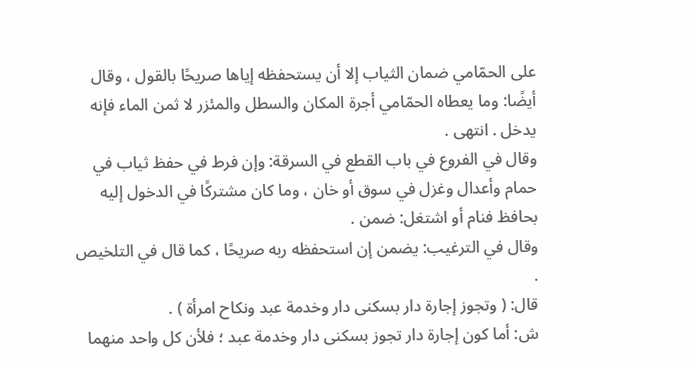على الحمّامي ضمان الثياب إلا أن يستحفظه إياها صريحًا بالقول ، وقال أيضًا: وما يعطاه الحمّامي أجرة المكان والسطل والمئزر لا ثمن الماء فإنه يدخل . انتهى .
وقال في الفروع في باب القطع في السرقة: وإن فرط في حفظ ثياب في حمام وأعدال وغزل في سوق أو خان ، وما كان مشتركًا في الدخول إليه بحافظ فنام أو اشتغل: ضمن .
وقال في الترغيب: يضمن إن استحفظه ربه صريحًا ، كما قال في التلخيص .
قال: ( وتجوز إجارة دار بسكنى دار وخدمة عبد ونكاح امرأة ) .
ش: أما كون إجارة دار تجوز بسكنى دار وخدمة عبد ؛ فلأن كل واحد منهما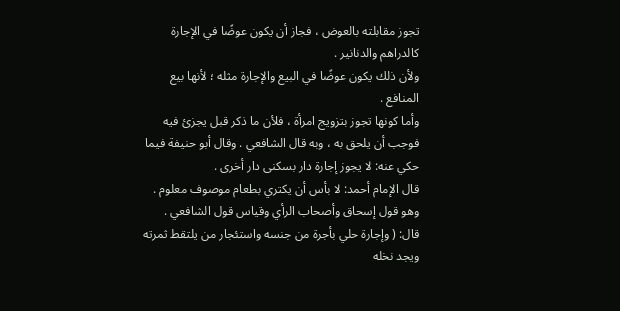تجوز مقابلته بالعوض ، فجاز أن يكون عوضًا في الإجارة كالدراهم والدنانير .
ولأن ذلك يكون عوضًا في البيع والإجارة مثله ؛ لأنها بيع المنافع .
وأما كونها تجوز بتزويج امرأة ، فلأن ما ذكر قبل يجزئ فيه فوجب أن يلحق به ، وبه قال الشافعي . وقال أبو حنيفة فيما حكي عنه: لا يجوز إجارة دار بسكنى دار أخرى .
قال الإمام أحمد: لا بأس أن يكتري بطعام موصوف معلوم . وهو قول إسحاق وأصحاب الرأي وقياس قول الشافعي .
قال: ( وإجارة حلي بأجرة من جنسه واستئجار من يلتقط ثمرته ويجد نخله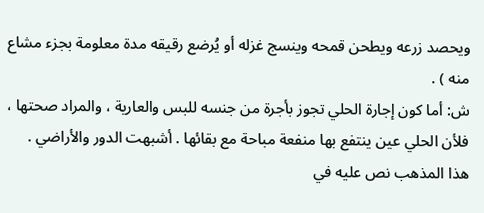ويحصد زرعه ويطحن قمحه وينسج غزله أو يُرضع رقيقه مدة معلومة بجزء مشاع منه ) .
ش: أما كون إجارة الحلي تجوز بأجرة من جنسه للبس والعارية ، والمراد صحتها ، فلأن الحلي عين ينتفع بها منفعة مباحة مع بقائها . أشبهت الدور والأراضي .
هذا المذهب نص عليه في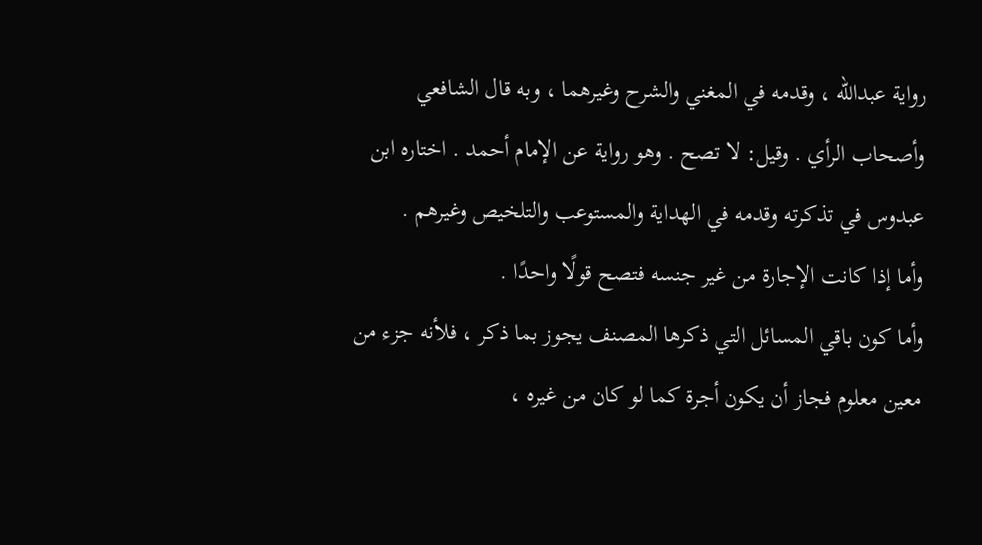رواية عبدالله ، وقدمه في المغني والشرح وغيرهما ، وبه قال الشافعي وأصحاب الرأي . وقيل: لا تصح . وهو رواية عن الإمام أحمد . اختاره ابن عبدوس في تذكرته وقدمه في الهداية والمستوعب والتلخيص وغيرهم .
وأما إذا كانت الإجارة من غير جنسه فتصح قولًا واحدًا .
وأما كون باقي المسائل التي ذكرها المصنف يجوز بما ذكر ، فلأنه جزء من معين معلوم فجاز أن يكون أجرة كما لو كان من غيره ،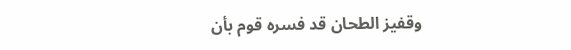وقفيز الطحان قد فسره قوم بأن